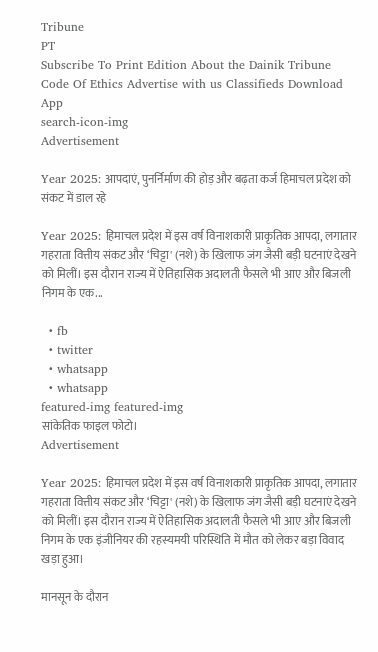Tribune
PT
Subscribe To Print Edition About the Dainik Tribune Code Of Ethics Advertise with us Classifieds Download App
search-icon-img
Advertisement

Year 2025: आपदाएं, पुनर्निर्माण की होड़ और बढ़ता कर्ज हिमाचल प्रदेश को संकट में डाल रहे

Year 2025: हिमाचल प्रदेश में इस वर्ष विनाशकारी प्राकृतिक आपदा, लगातार गहराता वित्तीय संकट और ‘चिट्टा' (नशे) के खिलाफ जंग जैसी बड़ी घटनाएं देखने को मिलीं। इस दौरान राज्य में ऐतिहासिक अदालती फैसले भी आए और बिजली निगम के एक...

  • fb
  • twitter
  • whatsapp
  • whatsapp
featured-img featured-img
सांकेतिक फाइल फोटो।
Advertisement

Year 2025: हिमाचल प्रदेश में इस वर्ष विनाशकारी प्राकृतिक आपदा, लगातार गहराता वित्तीय संकट और ‘चिट्टा' (नशे) के खिलाफ जंग जैसी बड़ी घटनाएं देखने को मिलीं। इस दौरान राज्य में ऐतिहासिक अदालती फैसले भी आए और बिजली निगम के एक इंजीनियर की रहस्यमयी परिस्थिति में मौत को लेकर बड़ा विवाद खड़ा हुआ।

मानसून के दौरान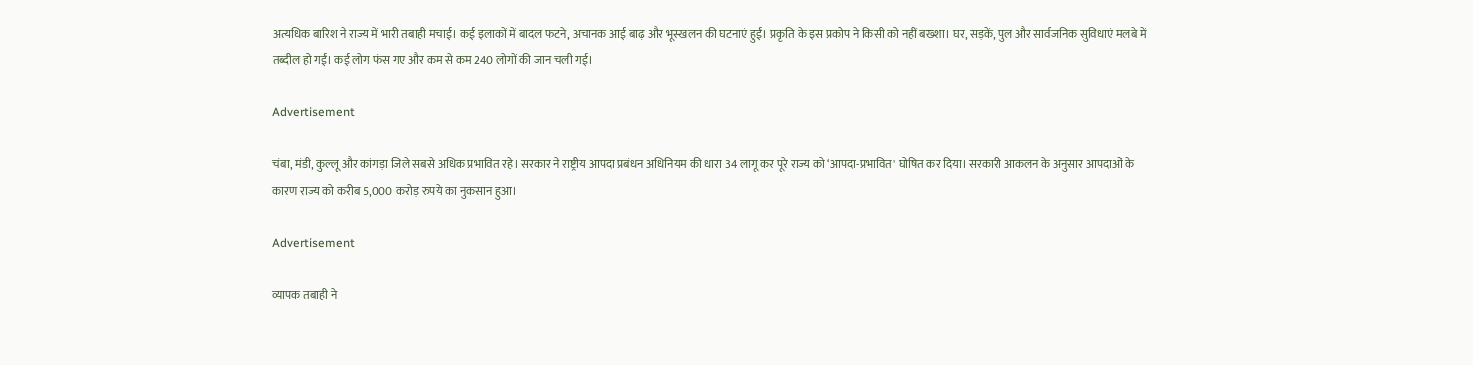अत्यधिक बारिश ने राज्य में भारी तबाही मचाई। कई इलाकों में बादल फटने, अचानक आई बाढ़ और भूस्खलन की घटनाएं हुईं। प्रकृति के इस प्रकोप ने किसी को नहीं बख्शा। घर, सड़कें, पुल और सार्वजनिक सुविधाएं मलबे में तब्दील हो गईं। कई लोग फंस गए और कम से कम 240 लोगों की जान चली गई।

Advertisement

चंबा, मंडी, कुल्लू और कांगड़ा जिले सबसे अधिक प्रभावित रहे। सरकार ने राष्ट्रीय आपदा प्रबंधन अधिनियम की धारा 34 लागू कर पूरे राज्य को ‘आपदा-प्रभावित' घोषित कर दिया। सरकारी आकलन के अनुसार आपदाओं के कारण राज्य को करीब 5,000 करोड़ रुपये का नुकसान हुआ।

Advertisement

व्यापक तबाही ने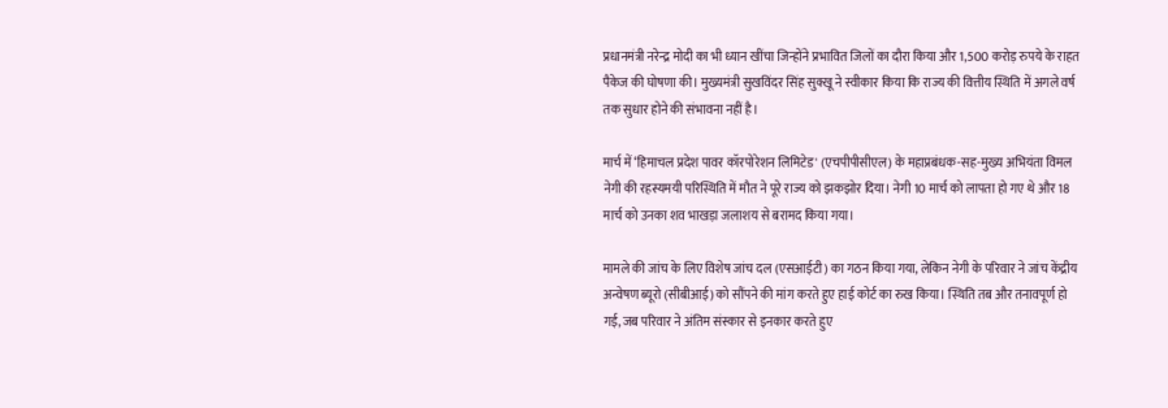प्रधानमंत्री नरेन्द्र मोदी का भी ध्यान खींचा जिन्होंने प्रभावित जिलों का दौरा किया और 1,500 करोड़ रुपये के राहत पैकेज की घोषणा की। मुख्यमंत्री सुखविंदर सिंह सुक्खू ने स्वीकार किया कि राज्य की वित्तीय स्थिति में अगले वर्ष तक सुधार होने की संभावना नहीं है।

मार्च में ‘हिमाचल प्रदेश पावर कॉरपोरेशन लिमिटेड' (एचपीपीसीएल) के महाप्रबंधक-सह-मुख्य अभियंता विमल नेगी की रहस्यमयी परिस्थिति में मौत ने पूरे राज्य को झकझोर दिया। नेगी 10 मार्च को लापता हो गए थे और 18 मार्च को उनका शव भाखड़ा जलाशय से बरामद किया गया।

मामले की जांच के लिए विशेष जांच दल (एसआईटी) का गठन किया गया, लेकिन नेगी के परिवार ने जांच केंद्रीय अन्वेषण ब्यूरो (सीबीआई) को सौंपने की मांग करते हुए हाई कोर्ट का रुख किया। स्थिति तब और तनावपूर्ण हो गई, जब परिवार ने अंतिम संस्कार से इनकार करते हुए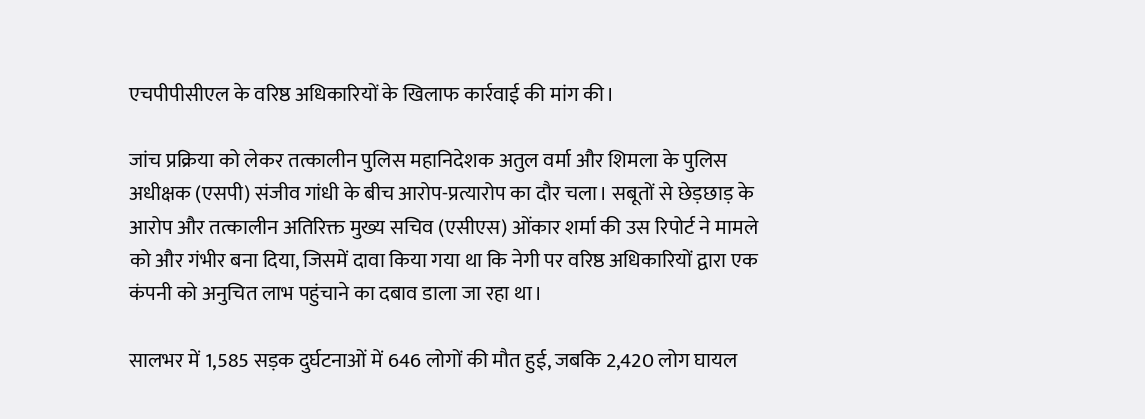एचपीपीसीएल के वरिष्ठ अधिकारियों के खिलाफ कार्रवाई की मांग की।

जांच प्रक्रिया को लेकर तत्कालीन पुलिस महानिदेशक अतुल वर्मा और शिमला के पुलिस अधीक्षक (एसपी) संजीव गांधी के बीच आरोप-प्रत्यारोप का दौर चला। सबूतों से छेड़छाड़ के आरोप और तत्कालीन अतिरिक्त मुख्य सचिव (एसीएस) ओंकार शर्मा की उस रिपोर्ट ने मामले को और गंभीर बना दिया, जिसमें दावा किया गया था कि नेगी पर वरिष्ठ अधिकारियों द्वारा एक कंपनी को अनुचित लाभ पहुंचाने का दबाव डाला जा रहा था।

सालभर में 1,585 सड़क दुर्घटनाओं में 646 लोगों की मौत हुई, जबकि 2,420 लोग घायल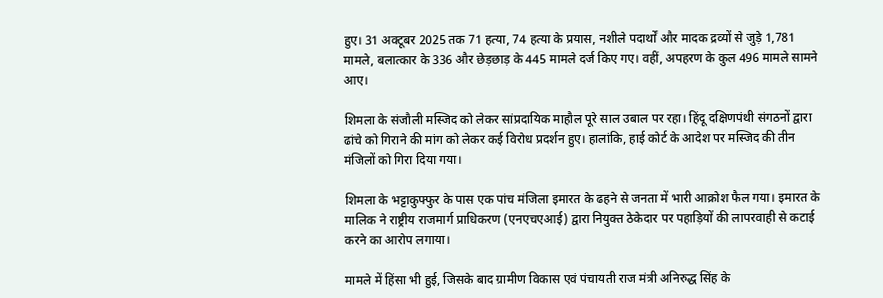हुए। 31 अक्टूबर 2025 तक 71 हत्या, 74 हत्या के प्रयास, नशीले पदार्थों और मादक द्रव्यों से जुड़े 1,781 मामले, बलात्कार के 336 और छेड़छाड़ के 445 मामले दर्ज किए गए। वहीं, अपहरण के कुल 496 मामले सामने आए।

शिमला के संजौली मस्जिद को लेकर सांप्रदायिक माहौल पूरे साल उबाल पर रहा। हिंदू दक्षिणपंथी संगठनों द्वारा ढांचे को गिराने की मांग को लेकर कई विरोध प्रदर्शन हुए। हालांकि, हाई कोर्ट के आदेश पर मस्जिद की तीन मंजिलों को गिरा दिया गया।

शिमला के भट्टाकुफ्फुर के पास एक पांच मंजिला इमारत के ढहने से जनता में भारी आक्रोश फैल गया। इमारत के मालिक ने राष्ट्रीय राजमार्ग प्राधिकरण (एनएचएआई) द्वारा नियुक्त ठेकेदार पर पहाड़ियों की लापरवाही से कटाई करने का आरोप लगाया।

मामले में हिंसा भी हुई, जिसके बाद ग्रामीण विकास एवं पंचायती राज मंत्री अनिरुद्ध सिंह के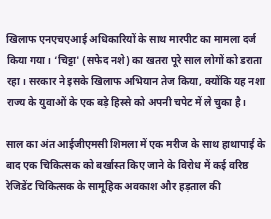खिलाफ एनएचएआई अधिकारियों के साथ मारपीट का मामला दर्ज किया गया। ‘चिट्टा' (सफेद नशे) का खतरा पूरे साल लोगों को डराता रहा। सरकार ने इसके खिलाफ अभियान तेज किया, क्योंकि यह नशा राज्य के युवाओं के एक बड़े हिस्से को अपनी चपेट में ले चुका है।

साल का अंत आईजीएमसी शिमला में एक मरीज के साथ हाथापाई के बाद एक चिकित्सक को बर्खास्त किए जाने के विरोध में कई वरिष्ठ रेजिडेंट चिकित्सक के सामूहिक अवकाश और हड़ताल की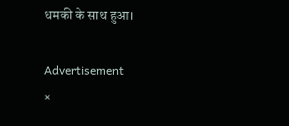धमकी के साथ हुआ।

Advertisement
×